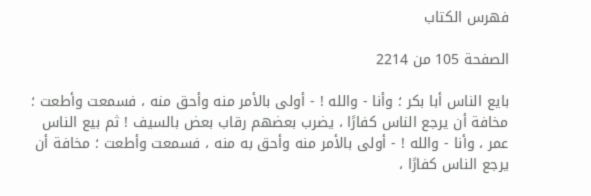فهرس الكتاب

الصفحة 105 من 2214

بايع الناس أبا بكر ؛ وأنا - والله ! - أولى بالأمر منه وأحق منه ، فسمعت وأطعت ؛ مخافة أن يرجع الناس كفارًا ، يضرب بعضهم رقاب بعض بالسيف ! ثم بيع الناس عمر ، وأنا - والله ! - أولى بالأمر منه وأحق به منه ، فسمعت وأطعت ؛ مخافة أن يرجع الناس كفارًا ،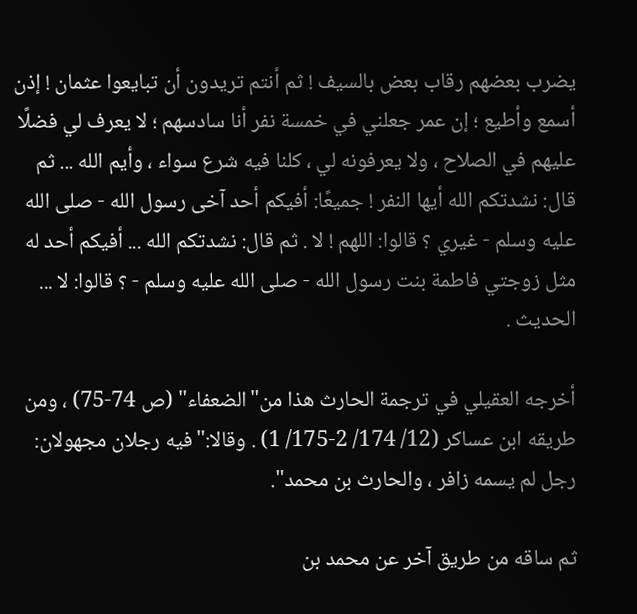يضرب بعضهم رقاب بعض بالسيف ! ثم أنتم تريدون أن تبايعوا عثمان ! إذن أسمع وأطيع ؛ إن عمر جعلني في خمسة نفر أنا سادسهم ؛ لا يعرف لي فضلًا عليهم في الصلاح ، ولا يعرفونه لي ، كلنا فيه شرع سواء ، وأيم الله ... ثم قال: نشدتكم الله أيها النفر ! جميعًا: أفيكم أحد آخى رسول الله - صلى الله عليه وسلم - غيري ؟ قالوا: اللهم ! لا . ثم قال: نشدتكم الله ... أفيكم أحد له مثل زوجتي فاطمة بنت رسول الله - صلى الله عليه وسلم - ؟ قالوا: لا ... الحديث .

أخرجه العقيلي في ترجمة الحارث هذا من"الضعفاء" (ص 74-75) ، ومن طريقه ابن عساكر (12/ 174/ 2-175/ 1) . وقالا:"فيه رجلان مجهولان: رجل لم يسمه زافر ، والحارث بن محمد".

ثم ساقه من طريق آخر عن محمد بن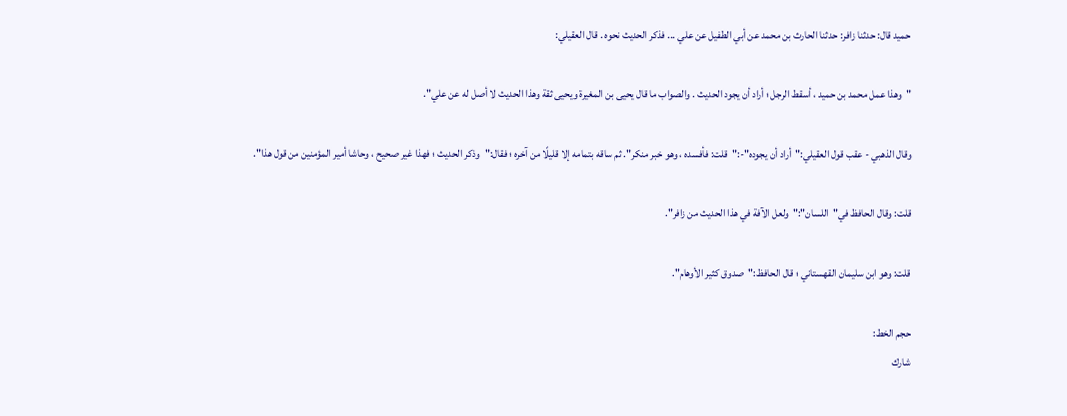حميد قال: حدثنا زافر: حدثنا الحارث بن محمد عن أبي الطفيل عن علي ... فذكر الحديث نحوه . قال العقيلي:

"وهذا عمل محمد بن حميد ، أسقط الرجل ؛ أراد أن يجود الحديث . والصواب ما قال يحيى بن المغيرة ويحيى ثقة وهذا الحديث لا أصل له عن علي".

وقال الذهبي - عقب قول العقيلي:"أراد أن يجوده"-:"قلت: فأفسده ، وهو خبر منكر". ثم ساقه بتمامه إلا قليلًا من آخره ؛ فقال:"وذكر الحديث ؛ فهذا غير صحيح ، وحاشا أمير المؤمنين من قول هذا".

قلت: وقال الحافظ في"اللسان":"ولعل الآفة في هذا الحديث من زافر".

قلت: وهو ابن سليمان القهستاني ؛ قال الحافظ:"صدوق كثير الأوهام".

حجم الخط:
شارك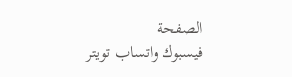الصفحة
فيسبوك واتساب تويتر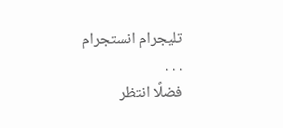تليجرام انستجرام
. . .
فضلًا انتظر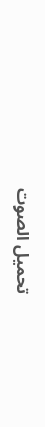تحميل الصوت